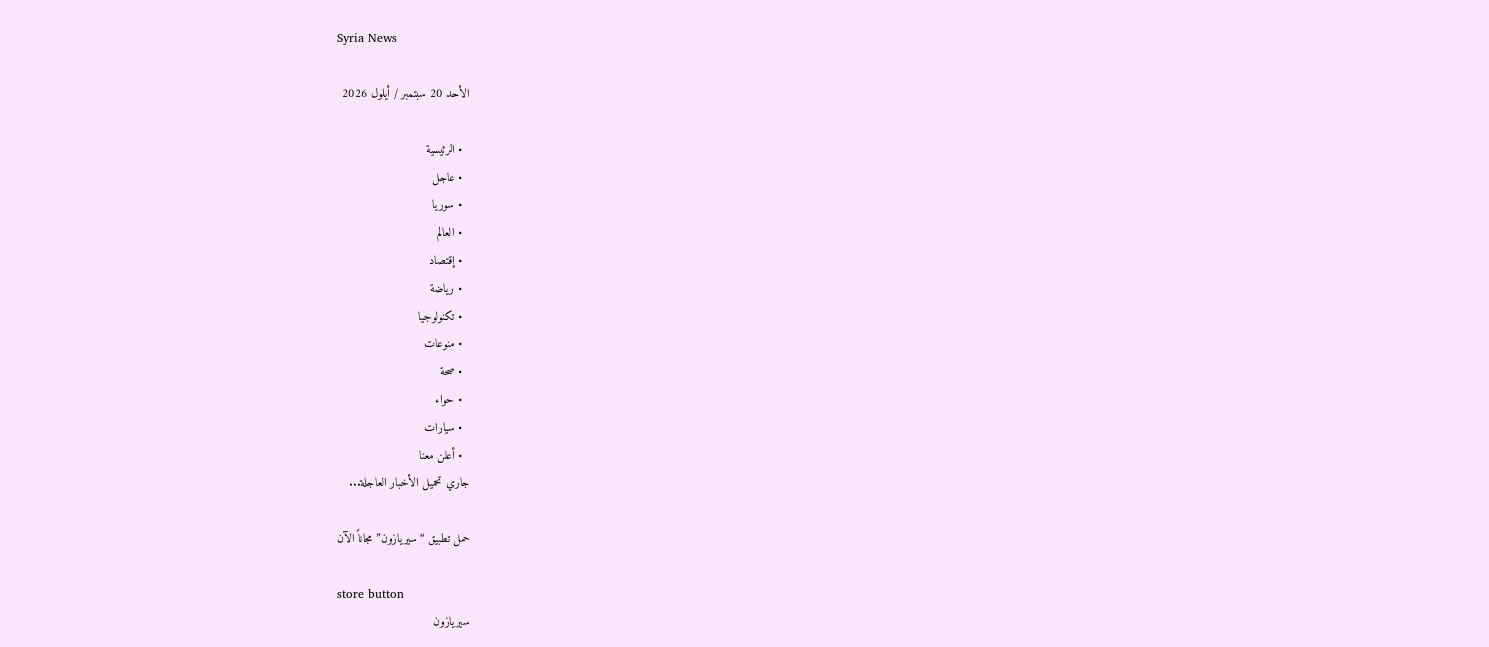Syria News

الأحد 20 سبتمبر / أيلول 2026

  • الرئيسية
  • عاجل
  • سوريا
  • العالم
  • إقتصاد
  • رياضة
  • تكنولوجيا
  • منوعات
  • صحة
  • حواء
  • سيارات
  • أعلن معنا
جاري تحميل الأخبار العاجلة...

حمل تطبيق “سيريازون” مجاناً الآن

store button
سيريازون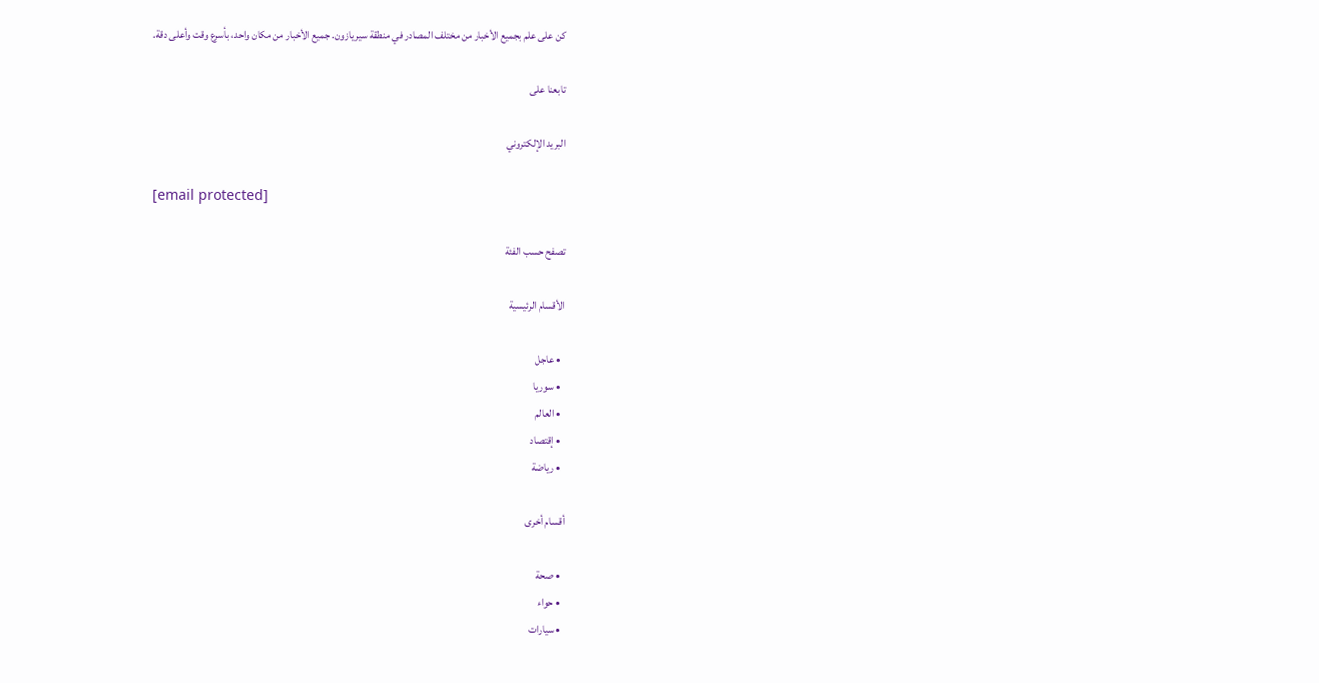كن على علم بجميع الأخبار من مختلف المصادر في منطقة سيريازون. جميع الأخبار من مكان واحد، بأسرع وقت وأعلى دقة.

تابعنا على

البريد الإلكتروني

[email protected]

تصفح حسب الفئة

الأقسام الرئيسية

  • عاجل
  • سوريا
  • العالم
  • إقتصاد
  • رياضة

أقسام أخرى

  • صحة
  • حواء
  • سيارات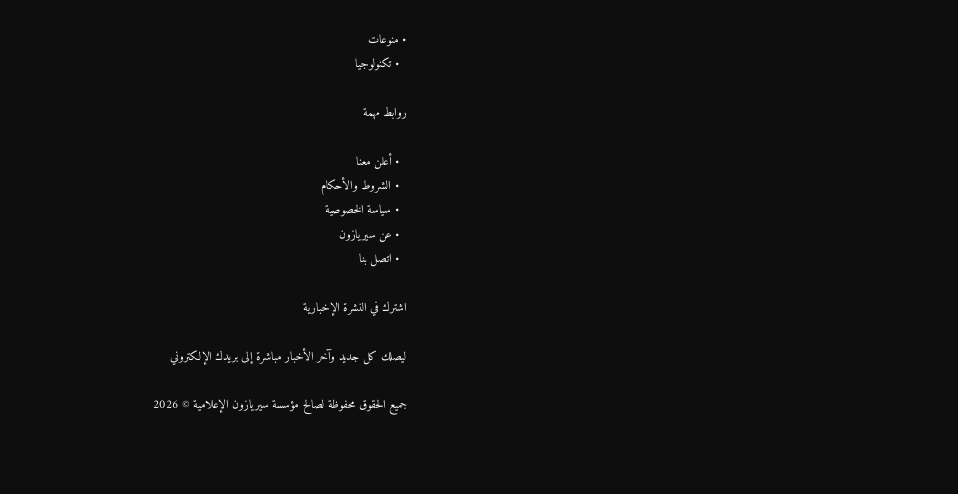• منوعات
  • تكنولوجيا

روابط مهمة

  • أعلن معنا
  • الشروط والأحكام
  • سياسة الخصوصية
  • عن سيريازون
  • اتصل بنا

اشترك في النشرة الإخبارية

ليصلك كل جديد وآخر الأخبار مباشرة إلى بريدك الإلكتروني

جميع الحقوق محفوظة لصالح مؤسسة سيريازون الإعلامية © 2026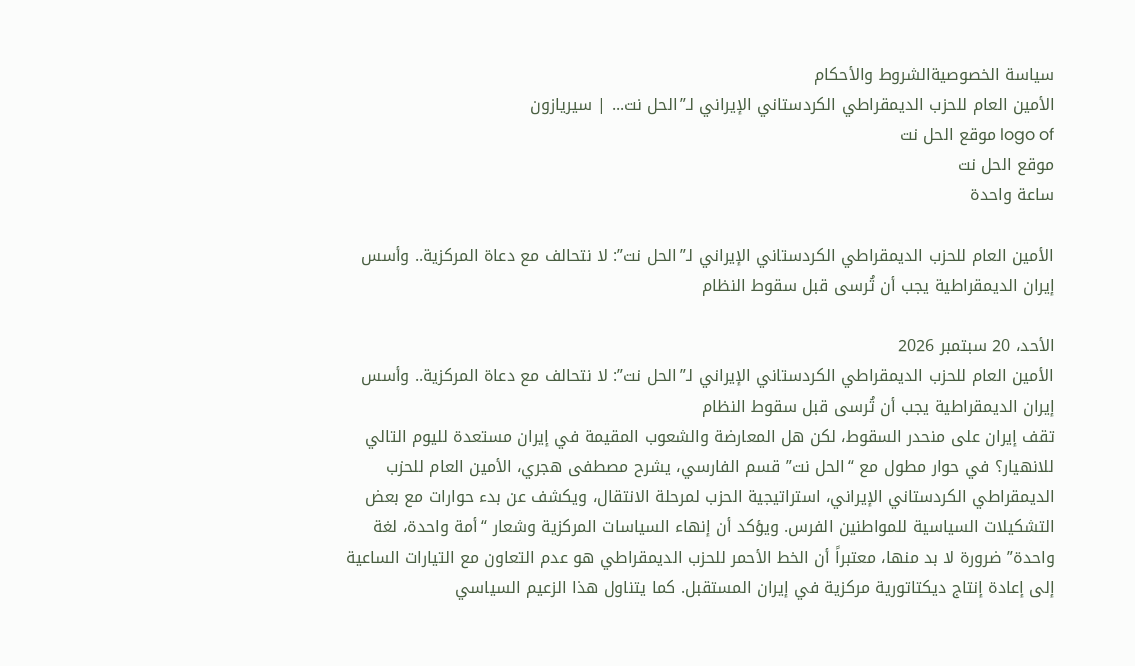سياسة الخصوصيةالشروط والأحكام
الأمين العام للحزب الديمقراطي الكردستاني الإيراني لـ”الحل نت... | سيريازون
logo of موقع الحل نت
موقع الحل نت
ساعة واحدة

الأمين العام للحزب الديمقراطي الكردستاني الإيراني لـ”الحل نت”: لا نتحالف مع دعاة المركزية.. وأسس إيران الديمقراطية يجب أن تُرسى قبل سقوط النظام

الأحد، 20 سبتمبر 2026
الأمين العام للحزب الديمقراطي الكردستاني الإيراني لـ”الحل نت”: لا نتحالف مع دعاة المركزية.. وأسس إيران الديمقراطية يجب أن تُرسى قبل سقوط النظام
تقف إيران على منحدر السقوط، لكن هل المعارضة والشعوب المقيمة في إيران مستعدة لليوم التالي للانهيار؟ في حوار مطول مع “الحل نت” قسم الفارسي، يشرح مصطفى هجري، الأمين العام للحزب الديمقراطي الكردستاني الإيراني، استراتيجية الحزب لمرحلة الانتقال، ويكشف عن بدء حوارات مع بعض التشكيلات السياسية للمواطنين الفرس. ويؤكد أن إنهاء السياسات المركزية وشعار “أمة واحدة، لغة واحدة” ضرورة لا بد منها، معتبراً أن الخط الأحمر للحزب الديمقراطي هو عدم التعاون مع التيارات الساعية إلى إعادة إنتاج ديكتاتورية مركزية في إيران المستقبل. كما يتناول هذا الزعيم السياسي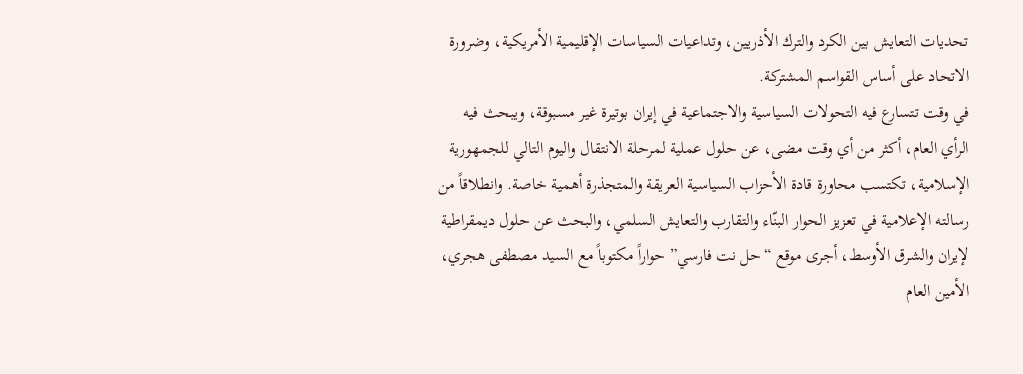تحديات التعايش بين الكرد والترك الأذريين، وتداعيات السياسات الإقليمية الأمريكية، وضرورة الاتحاد على أساس القواسم المشتركة.
في وقت تتسارع فيه التحولات السياسية والاجتماعية في إيران بوتيرة غير مسبوقة، ويبحث فيه الرأي العام، أكثر من أي وقت مضى، عن حلول عملية لمرحلة الانتقال واليوم التالي للجمهورية الإسلامية، تكتسب محاورة قادة الأحزاب السياسية العريقة والمتجذرة أهمية خاصة. وانطلاقاً من رسالته الإعلامية في تعزيز الحوار البنّاء والتقارب والتعايش السلمي، والبحث عن حلول ديمقراطية لإيران والشرق الأوسط، أجرى موقع “حل‌ نت فارسي” حواراً مكتوباً مع السيد مصطفى هجري، الأمين العام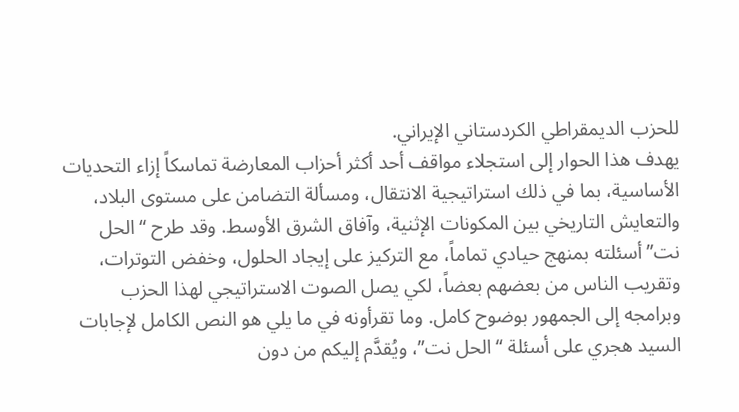للحزب الديمقراطي الكردستاني الإيراني.
يهدف هذا الحوار إلى استجلاء مواقف أحد أكثر أحزاب المعارضة تماسكاً إزاء التحديات الأساسية، بما في ذلك استراتيجية الانتقال، ومسألة التضامن على مستوى البلاد، والتعايش التاريخي بين المكونات الإثنية، وآفاق الشرق الأوسط. وقد طرح “الحل‌ نت” أسئلته بمنهج حيادي تماماً، مع التركيز على إيجاد الحلول، وخفض التوترات، وتقريب الناس من بعضهم بعضاً، لكي يصل الصوت الاستراتيجي لهذا الحزب وبرامجه إلى الجمهور بوضوح كامل. وما تقرأونه في ما يلي هو النص الكامل لإجابات السيد هجري على أسئلة “الحل‌ نت”، ويُقدَّم إليكم من دون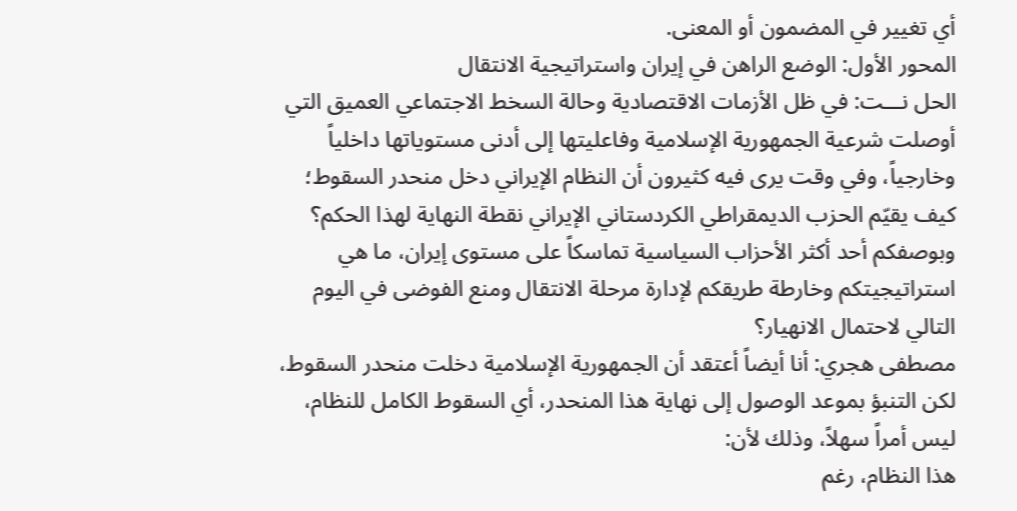أي تغيير في المضمون أو المعنى.
المحور الأول: الوضع الراهن في إيران واستراتيجية الانتقال
الحل‌ نـــت: في ظل الأزمات الاقتصادية وحالة السخط الاجتماعي العميق التي أوصلت شرعية الجمهورية الإسلامية وفاعليتها إلى أدنى مستوياتها داخلياً وخارجياً، وفي وقت يرى فيه كثيرون أن النظام الإيراني دخل منحدر السقوط؛ كيف يقيّم الحزب الديمقراطي الكردستاني الإيراني نقطة النهاية لهذا الحكم؟ وبوصفكم أحد أكثر الأحزاب السياسية تماسكاً على مستوى إيران، ما هي استراتيجيتكم وخارطة طريقكم لإدارة مرحلة الانتقال ومنع الفوضى في اليوم التالي لاحتمال الانهيار؟
مصطفى هجري: أنا أيضاً أعتقد أن الجمهورية الإسلامية دخلت منحدر السقوط، لكن التنبؤ بموعد الوصول إلى نهاية هذا المنحدر، أي السقوط الكامل للنظام، ليس أمراً سهلاً، وذلك لأن:
هذا النظام، رغم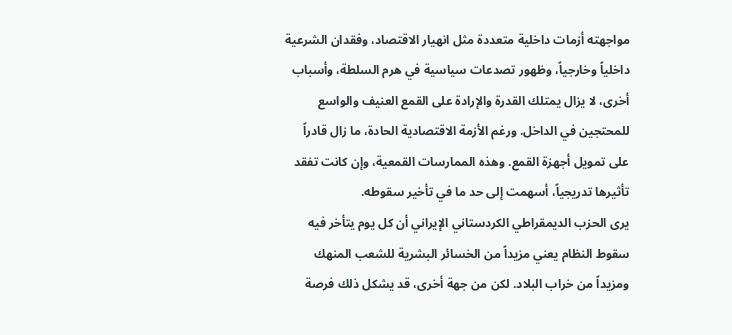مواجهته أزمات داخلية متعددة مثل انهيار الاقتصاد، وفقدان الشرعية داخلياً وخارجياً، وظهور تصدعات سياسية في هرم السلطة، وأسباب أخرى، لا يزال يمتلك القدرة والإرادة على القمع العنيف والواسع للمحتجين في الداخل. ورغم الأزمة الاقتصادية الحادة، ما زال قادراً على تمويل أجهزة القمع. وهذه الممارسات القمعية، وإن كانت تفقد تأثيرها تدريجياً، أسهمت إلى حد ما في تأخير سقوطه.
يرى الحزب الديمقراطي الكردستاني الإيراني أن كل يوم يتأخر فيه سقوط النظام يعني مزيداً من الخسائر البشرية للشعب المنهك ومزيداً من خراب البلاد. لكن من جهة أخرى، قد يشكل ذلك فرصة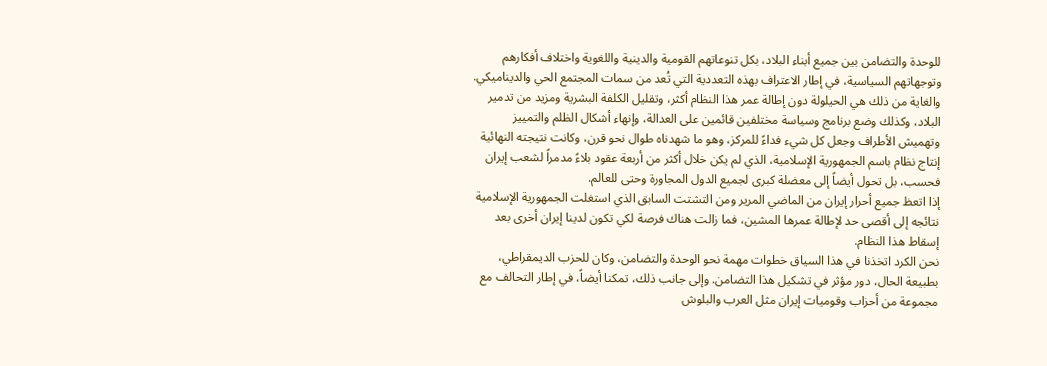للوحدة والتضامن بين جميع أبناء البلاد، بكل تنوعاتهم القومية والدينية واللغوية واختلاف أفكارهم وتوجهاتهم السياسية، في إطار الاعتراف بهذه التعددية التي تُعد من سمات المجتمع الحي والديناميكي. والغاية من ذلك هي الحيلولة دون إطالة عمر هذا النظام أكثر، وتقليل الكلفة البشرية ومزيد من تدمير البلاد، وكذلك وضع برنامج وسياسة مختلفين قائمين على العدالة، وإنهاء أشكال الظلم والتمييز وتهميش الأطراف وجعل كل شيء فداءً للمركز، وهو ما شهدناه طوال نحو قرن، وكانت نتيجته النهائية إنتاج نظام باسم الجمهورية الإسلامية، الذي لم يكن خلال أكثر من أربعة عقود بلاءً مدمراً لشعب إيران فحسب، بل تحول أيضاً إلى معضلة كبرى لجميع الدول المجاورة وحتى للعالم.
إذا اتعظ جميع أحرار إيران من الماضي المرير ومن التشتت السابق الذي استغلت الجمهورية الإسلامية نتائجه إلى أقصى حد لإطالة عمرها المشين، فما زالت هناك فرصة لكي تكون لدينا إيران أخرى بعد إسقاط هذا النظام.
نحن الكرد اتخذنا في هذا السياق خطوات مهمة نحو الوحدة والتضامن، وكان للحزب الديمقراطي، بطبيعة الحال، دور مؤثر في تشكيل هذا التضامن. وإلى جانب ذلك، تمكنا أيضاً، في إطار التحالف مع مجموعة من أحزاب وقوميات إيران مثل العرب والبلوش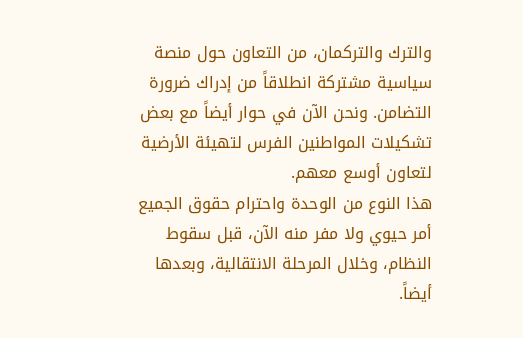والترك والتركمان، من التعاون حول منصة سياسية مشتركة انطلاقاً من إدراك ضرورة التضامن. ونحن الآن في حوار أيضاً مع بعض تشكيلات المواطنين الفرس لتهيئة الأرضية لتعاون أوسع معهم.
هذا النوع من الوحدة واحترام حقوق الجميع أمر حيوي ولا مفر منه الآن، قبل سقوط النظام، وخلال المرحلة الانتقالية، وبعدها أيضاً.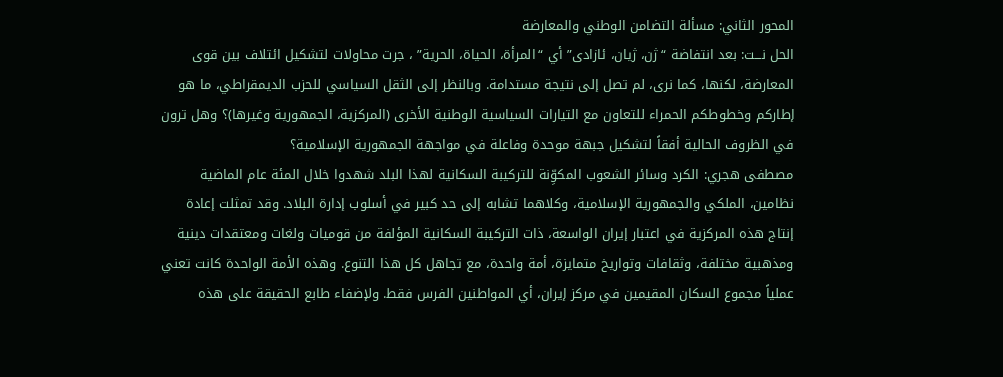المحور الثاني: مسألة التضامن الوطني والمعارضة
الحل‌ نـــت: بعد انتفاضة “ژن، ژیان، ئازادی” أي “المرأة، الحياة، الحرية” ، جرت محاولات لتشكيل ائتلاف بين قوى المعارضة، لكنها، كما نرى، لم تصل إلى نتيجة مستدامة. وبالنظر إلى الثقل السياسي للحزب الديمقراطي، ما هو إطاركم وخطوطكم الحمراء للتعاون مع التيارات السياسية الوطنية الأخرى (المركزية، الجمهورية وغيرها)؟ وهل ترون في الظروف الحالية أفقاً لتشكيل جبهة موحدة وفاعلة في مواجهة الجمهورية الإسلامية؟
مصطفى هجري: الكرد وسائر الشعوب المكوِّنة للتركيبة السكانية لهذا البلد شهدوا خلال المئة عام الماضية نظامين، الملكي والجمهورية الإسلامية، وكلاهما تشابه إلى حد كبير في أسلوب إدارة البلاد. وقد تمثلت إعادة إنتاج هذه المركزية في اعتبار إيران الواسعة، ذات التركيبة السكانية المؤلفة من قوميات ولغات ومعتقدات دينية ومذهبية مختلفة، وثقافات وتواريخ متمايزة، أمة واحدة، مع تجاهل كل هذا التنوع. وهذه الأمة الواحدة كانت تعني عملياً مجموع السكان المقيمين في مركز إيران، أي المواطنين الفرس فقط. ولإضفاء طابع الحقيقة على هذه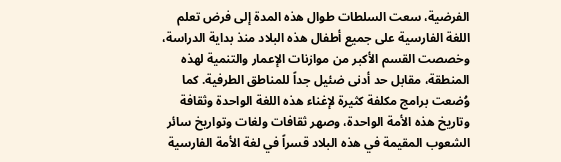الفرضية، سعت السلطات طوال هذه المدة إلى فرض تعلم اللغة الفارسية على جميع أطفال هذه البلاد منذ بداية الدراسة، وخصصت القسم الأكبر من موازنات الإعمار والتنمية لهذه المنطقة، مقابل حد أدنى ضئيل جداً للمناطق الطرفية. كما وُضعت برامج مكلفة كثيرة لإغناء هذه اللغة الواحدة وثقافة وتاريخ هذه الأمة الواحدة، وصهر ثقافات ولغات وتواريخ سائر الشعوب المقيمة في هذه البلاد قسراً في لغة الأمة الفارسية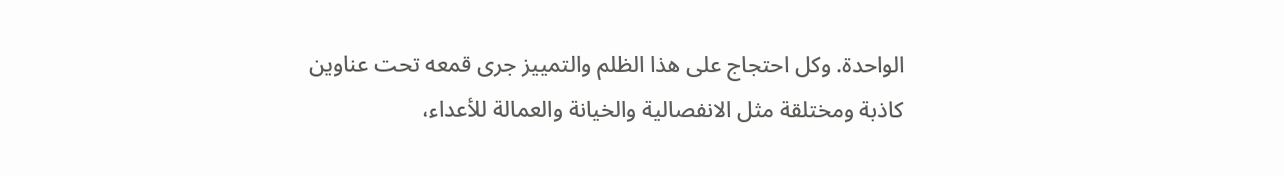الواحدة. وكل احتجاج على هذا الظلم والتمييز جرى قمعه تحت عناوين كاذبة ومختلقة مثل الانفصالية والخيانة والعمالة للأعداء،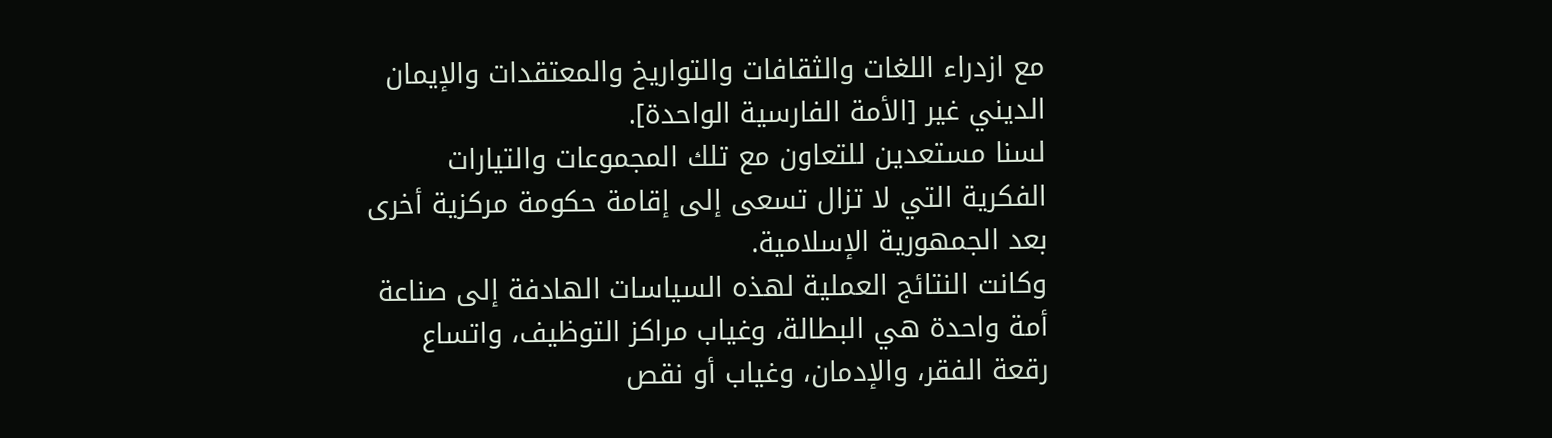مع ازدراء اللغات والثقافات والتواريخ والمعتقدات والإيمان الديني غير [الأمة الفارسية الواحدة].
لسنا مستعدين للتعاون مع تلك المجموعات والتيارات الفكرية التي لا تزال تسعى إلى إقامة حكومة مركزية أخرى بعد الجمهورية الإسلامية.
وكانت النتائج العملية لهذه السياسات الهادفة إلى صناعة أمة واحدة هي البطالة، وغياب مراكز التوظيف، واتساع رقعة الفقر، والإدمان، وغياب أو نقص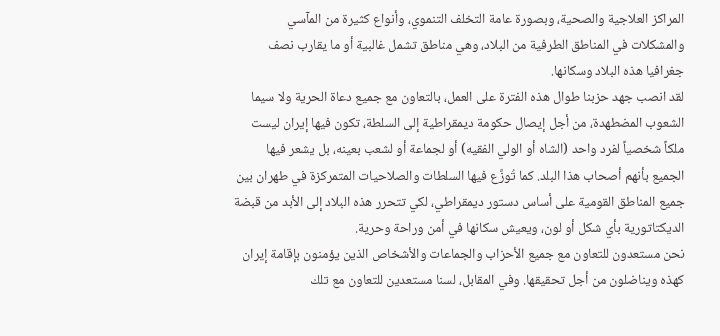المراكز العلاجية والصحية، وبصورة عامة التخلف التنموي، وأنواع كثيرة من المآسي والمشكلات في المناطق الطرفية من البلاد، وهي مناطق تشمل غالبية أو ما يقارب نصف جغرافيا هذه البلاد وسكانها.
لقد انصب جهد حزبنا طوال هذه الفترة على العمل، بالتعاون مع جميع دعاة الحرية ولا سيما الشعوب المضطهدة، من أجل إيصال حكومة ديمقراطية إلى السلطة، تكون فيها إيران ليست ملكاً شخصياً لفرد واحد (الشاه أو الولي الفقيه) أو لجماعة أو لشعب بعينه، بل يشعر فيها الجميع بأنهم أصحاب هذا البلد. كما تُوزَّع فيها السلطات والصلاحيات المتمركزة في طهران بين جميع المناطق القومية على أساس دستور ديمقراطي، لكي تتحرر هذه البلاد إلى الأبد من قبضة الديكتاتورية بأي شكل أو لون، ويعيش سكانها في أمن وراحة وحرية.
نحن مستعدون للتعاون مع جميع الأحزاب والجماعات والأشخاص الذين يؤمنون بإقامة إيران كهذه ويناضلون من أجل تحقيقها. وفي المقابل، لسنا مستعدين للتعاون مع تلك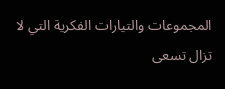المجموعات والتيارات الفكرية التي لا تزال تسعى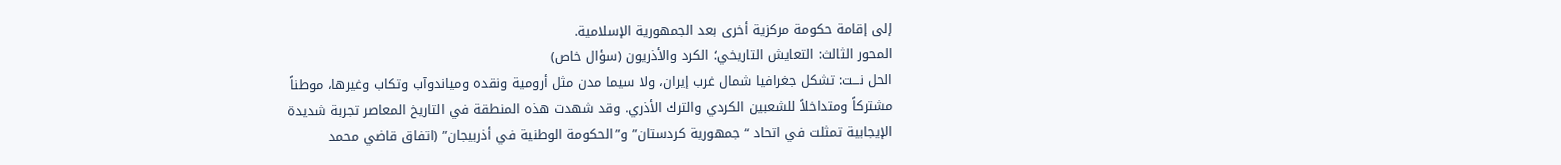إلى إقامة حكومة مركزية أخرى بعد الجمهورية الإسلامية.
المحور الثالث: التعايش التاريخي؛ الكرد والأذريون (سؤال خاص)
الحل‌ نـــت: تشكل جغرافيا شمال غرب إيران، ولا سيما مدن مثل أرومية ونقده ومياندوآب وتكاب وغيرها، موطناً مشتركاً ومتداخلاً للشعبين الكردي والترك الأذري. وقد شهدت هذه المنطقة في التاريخ المعاصر تجربة شديدة الإيجابية تمثلت في اتحاد “جمهورية كردستان” و”الحكومة الوطنية في أذربيجان” (اتفاق قاضي محمد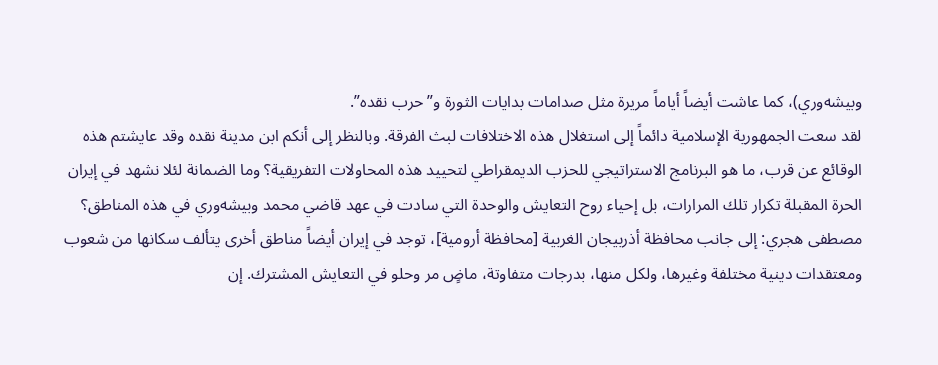وبيشه‌وري)، كما عاشت أيضاً أياماً مريرة مثل صدامات بدايات الثورة و”حرب نقده”.
لقد سعت الجمهورية الإسلامية دائماً إلى استغلال هذه الاختلافات لبث الفرقة. وبالنظر إلى أنكم ابن مدينة نقده وقد عايشتم هذه الوقائع عن قرب، ما هو البرنامج الاستراتيجي للحزب الديمقراطي لتحييد هذه المحاولات التفريقية؟ وما الضمانة لئلا نشهد في إيران الحرة المقبلة تكرار تلك المرارات، بل إحياء روح التعايش والوحدة التي سادت في عهد قاضي محمد وبيشه‌وري في هذه المناطق؟
مصطفى هجري: إلى جانب محافظة أذربيجان الغربية [محافظة أرومية]، توجد في إيران أيضاً مناطق أخرى يتألف سكانها من شعوب ومعتقدات دينية مختلفة وغيرها، ولكل منها، بدرجات متفاوتة، ماضٍ مر وحلو في التعايش المشترك. إن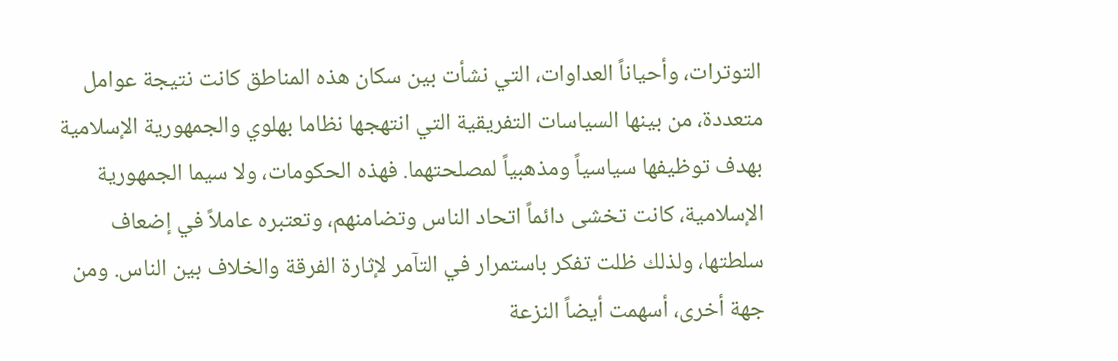التوترات، وأحياناً العداوات، التي نشأت بين سكان هذه المناطق كانت نتيجة عوامل متعددة، من بينها السياسات التفريقية التي انتهجها نظاما بهلوي والجمهورية الإسلامية بهدف توظيفها سياسياً ومذهبياً لمصلحتهما. فهذه الحكومات، ولا سيما الجمهورية الإسلامية، كانت تخشى دائماً اتحاد الناس وتضامنهم، وتعتبره عاملاً في إضعاف سلطتها، ولذلك ظلت تفكر باستمرار في التآمر لإثارة الفرقة والخلاف بين الناس. ومن جهة أخرى، أسهمت أيضاً النزعة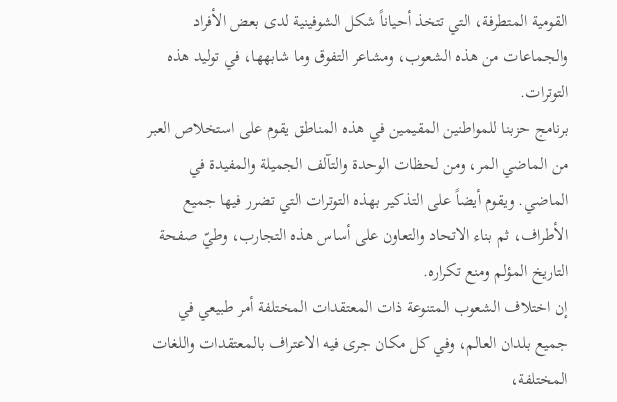القومية المتطرفة، التي تتخذ أحياناً شكل الشوفينية لدى بعض الأفراد والجماعات من هذه الشعوب، ومشاعر التفوق وما شابهها، في توليد هذه التوترات.
برنامج حزبنا للمواطنين المقيمين في هذه المناطق يقوم على استخلاص العبر من الماضي المر، ومن لحظات الوحدة والتآلف الجميلة والمفيدة في الماضي. ويقوم أيضاً على التذكير بهذه التوترات التي تضرر فيها جميع الأطراف، ثم بناء الاتحاد والتعاون على أساس هذه التجارب، وطيّ صفحة التاريخ المؤلم ومنع تكراره.
إن اختلاف الشعوب المتنوعة ذات المعتقدات المختلفة أمر طبيعي في جميع بلدان العالم، وفي كل مكان جرى فيه الاعتراف بالمعتقدات واللغات المختلفة،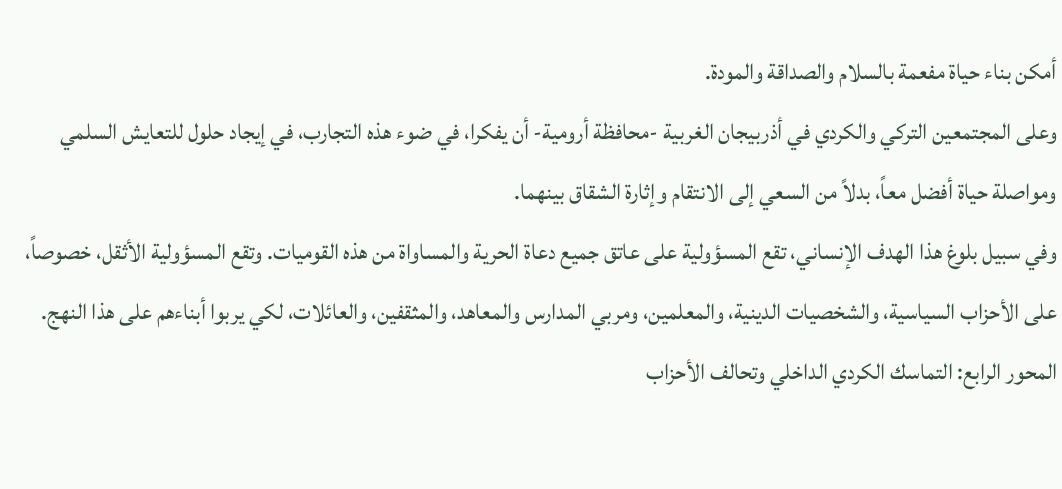أمكن بناء حياة مفعمة بالسلام والصداقة والمودة.
وعلى المجتمعين التركي والكردي في أذربيجان الغربية -محافظة أرومية- أن يفكرا، في ضوء هذه التجارب، في إيجاد حلول للتعايش السلمي ومواصلة حياة أفضل معاً، بدلاً من السعي إلى الانتقام وإثارة الشقاق بينهما.
وفي سبيل بلوغ هذا الهدف الإنساني، تقع المسؤولية على عاتق جميع دعاة الحرية والمساواة من هذه القوميات. وتقع المسؤولية الأثقل، خصوصاً، على الأحزاب السياسية، والشخصيات الدينية، والمعلمين، ومربي المدارس والمعاهد، والمثقفين، والعائلات، لكي يربوا أبناءهم على هذا النهج.
المحور الرابع: التماسك الكردي الداخلي وتحالف الأحزاب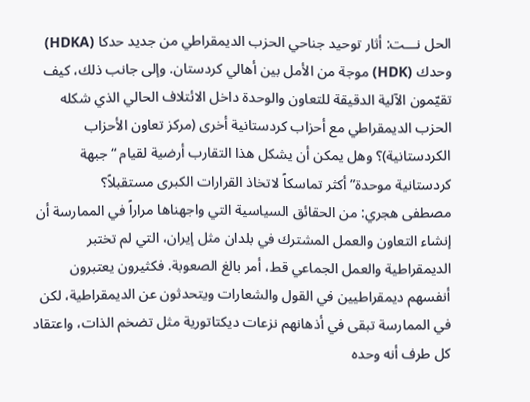الحل‌ نـــت: أثار توحيد جناحي الحزب الديمقراطي من جديد حدكا (HDKA) وحدك (HDK) موجة من الأمل بين أهالي كردستان. وإلى جانب ذلك، كيف تقيّمون الآلية الدقيقة للتعاون والوحدة داخل الائتلاف الحالي الذي شكله الحزب الديمقراطي مع أحزاب كردستانية أخرى (مركز تعاون الأحزاب الكردستانية)؟ وهل يمكن أن يشكل هذا التقارب أرضية لقيام “جبهة كردستانية موحدة” أكثر تماسكاً لاتخاذ القرارات الكبرى مستقبلاً؟
مصطفى هجري: من الحقائق السياسية التي واجهناها مراراً في الممارسة أن إنشاء التعاون والعمل المشترك في بلدان مثل إيران، التي لم تختبر الديمقراطية والعمل الجماعي قط، أمر بالغ الصعوبة. فكثيرون يعتبرون أنفسهم ديمقراطيين في القول والشعارات ويتحدثون عن الديمقراطية، لكن في الممارسة تبقى في أذهانهم نزعات ديكتاتورية مثل تضخم الذات، واعتقاد كل طرف أنه وحده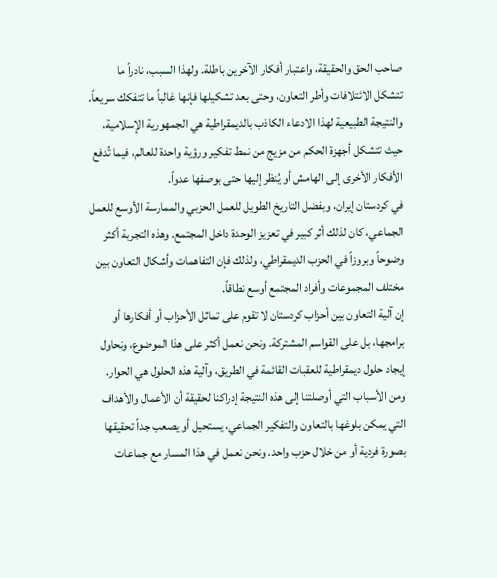صاحب الحق والحقيقة، واعتبار أفكار الآخرين باطلة. ولهذا السبب، نادراً ما تتشكل الائتلافات وأطر التعاون، وحتى بعد تشكيلها فإنها غالباً ما تتفكك سريعاً. والنتيجة الطبيعية لهذا الادعاء الكاذب بالديمقراطية هي الجمهورية الإسلامية، حيث تتشكل أجهزة الحكم من مزيج من نمط تفكير ورؤية واحدة للعالم، فيما تُدفع الأفكار الأخرى إلى الهامش أو يُنظر إليها حتى بوصفها عدواً.
في كردستان إيران، وبفضل التاريخ الطويل للعمل الحزبي والممارسة الأوسع للعمل الجماعي، كان لذلك أثر كبير في تعزيز الوحدة داخل المجتمع. وهذه التجربة أكثر وضوحاً وبروزاً في الحزب الديمقراطي، ولذلك فإن التفاهمات وأشكال التعاون بين مختلف المجموعات وأفراد المجتمع أوسع نطاقاً.
إن آلية التعاون بين أحزاب كردستان لا تقوم على تماثل الأحزاب أو أفكارها أو برامجها، بل على القواسم المشتركة. ونحن نعمل أكثر على هذا الموضوع، ونحاول إيجاد حلول ديمقراطية للعقبات القائمة في الطريق، وآلية هذه الحلول هي الحوار.
ومن الأسباب التي أوصلتنا إلى هذه النتيجة إدراكنا لحقيقة أن الأعمال والأهداف التي يمكن بلوغها بالتعاون والتفكير الجماعي، يستحيل أو يصعب جداً تحقيقها بصورة فردية أو من خلال حزب واحد. ونحن نعمل في هذا المسار مع جماعات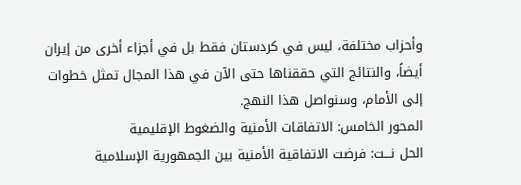وأحزاب مختلفة، ليس في كردستان فقط بل في أجزاء أخرى من إيران أيضاً، والنتائج التي حققناها حتى الآن في هذا المجال تمثل خطوات إلى الأمام، وسنواصل هذا النهج.
المحور الخامس: الاتفاقات الأمنية والضغوط الإقليمية
الحل‌ نـــت: فرضت الاتفاقية الأمنية بين الجمهورية الإسلامية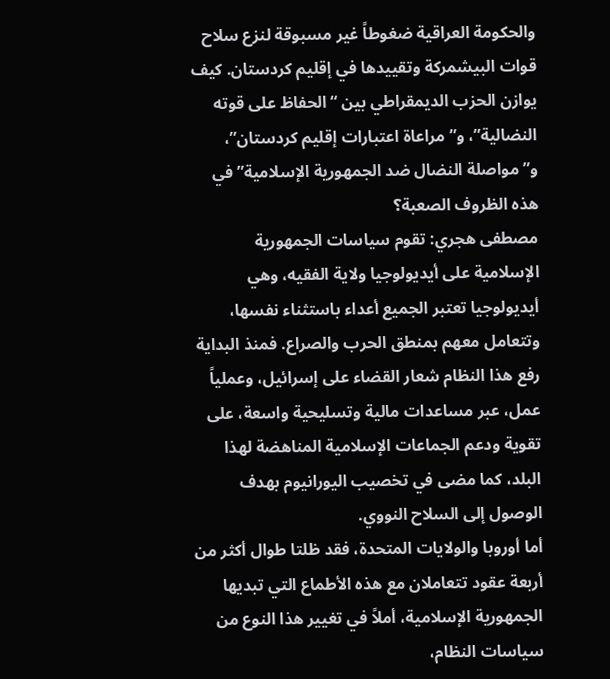والحكومة العراقية ضغوطاً غير مسبوقة لنزع سلاح قوات البيشمركة وتقييدها في إقليم كردستان. كيف يوازن الحزب الديمقراطي بين “الحفاظ على قوته النضالية”، و”مراعاة اعتبارات إقليم كردستان”، و”مواصلة النضال ضد الجمهورية الإسلامية” في هذه الظروف الصعبة؟
مصطفى هجري: تقوم سياسات الجمهورية الإسلامية على أيديولوجيا ولاية الفقيه، وهي أيديولوجيا تعتبر الجميع أعداء باستثناء نفسها، وتتعامل معهم بمنطق الحرب والصراع. فمنذ البداية رفع هذا النظام شعار القضاء على إسرائيل، وعملياً عمل، عبر مساعدات مالية وتسليحية واسعة، على تقوية ودعم الجماعات الإسلامية المناهضة لهذا البلد، كما مضى في تخصيب اليورانيوم بهدف الوصول إلى السلاح النووي.
أما أوروبا والولايات المتحدة، فقد ظلتا طوال أكثر من أربعة عقود تتعاملان مع هذه الأطماع التي تبديها الجمهورية الإسلامية، أملاً في تغيير هذا النوع من سياسات النظام،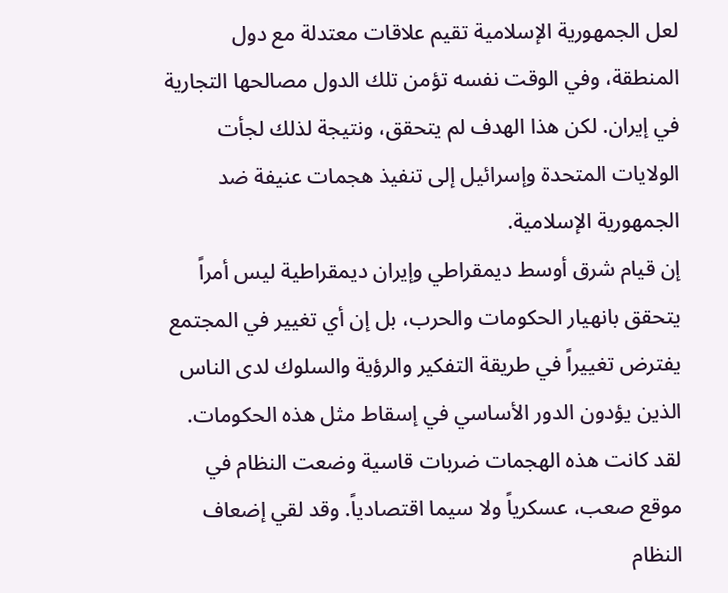لعل الجمهورية الإسلامية تقيم علاقات معتدلة مع دول المنطقة، وفي الوقت نفسه تؤمن تلك الدول مصالحها التجارية في إيران. لكن هذا الهدف لم يتحقق، ونتيجة لذلك لجأت الولايات المتحدة وإسرائيل إلى تنفيذ هجمات عنيفة ضد الجمهورية الإسلامية.
إن قيام شرق أوسط ديمقراطي وإيران ديمقراطية ليس أمراً يتحقق بانهيار الحكومات والحرب، بل إن أي تغيير في المجتمع يفترض تغييراً في طريقة التفكير والرؤية والسلوك لدى الناس الذين يؤدون الدور الأساسي في إسقاط مثل هذه الحكومات.
لقد كانت هذه الهجمات ضربات قاسية وضعت النظام في موقع صعب، عسكرياً ولا سيما اقتصادياً. وقد لقي إضعاف النظام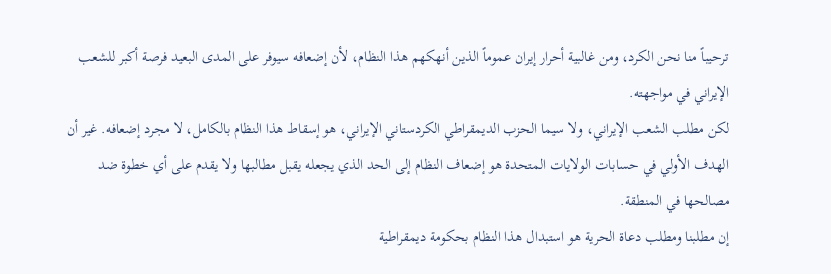ترحيباً منا نحن الكرد، ومن غالبية أحرار إيران عموماً الذين أنهكهم هذا النظام، لأن إضعافه سيوفر على المدى البعيد فرصة أكبر للشعب الإيراني في مواجهته.
لكن مطلب الشعب الإيراني، ولا سيما الحزب الديمقراطي الكردستاني الإيراني، هو إسقاط هذا النظام بالكامل، لا مجرد إضعافه. غير أن الهدف الأولي في حسابات الولايات المتحدة هو إضعاف النظام إلى الحد الذي يجعله يقبل مطالبها ولا يقدم على أي خطوة ضد مصالحها في المنطقة.
إن مطلبنا ومطلب دعاة الحرية هو استبدال هذا النظام بحكومة ديمقراطية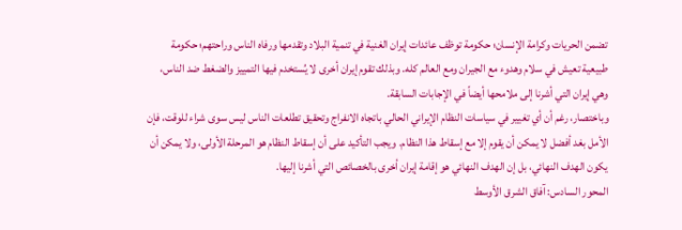تضمن الحريات وكرامة الإنسان؛ حكومة توظف عائدات إيران الغنية في تنمية البلاد وتقدمها ورفاه الناس وراحتهم؛ حكومة طبيعية تعيش في سلام وهدوء مع الجيران ومع العالم كله. وبذلك تقوم إيران أخرى لا يُستخدم فيها التمييز والضغط ضد الناس، وهي إيران التي أشرنا إلى ملامحها أيضاً في الإجابات السابقة.
وباختصار، رغم أن أي تغيير في سياسات النظام الإيراني الحالي باتجاه الانفراج وتحقيق تطلعات الناس ليس سوى شراء للوقت، فإن الأمل بغد أفضل لا يمكن أن يقوم إلا مع إسقاط هذا النظام. ويجب التأكيد على أن إسقاط النظام هو المرحلة الأولى، ولا يمكن أن يكون الهدف النهائي، بل إن الهدف النهائي هو إقامة إيران أخرى بالخصائص التي أشرنا إليها.
المحور السادس: آفاق الشرق الأوسط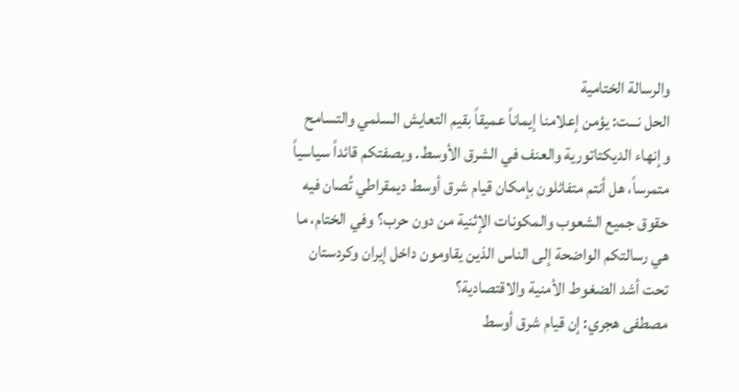والرسالة الختامية
الحل‌ نـــت: يؤمن إعلامنا إيماناً عميقاً بقيم التعايش السلمي والتسامح وإنهاء الديكتاتورية والعنف في الشرق الأوسط. وبصفتكم قائداً سياسياً متمرساً، هل أنتم متفائلون بإمكان قيام شرق أوسط ديمقراطي تُصان فيه حقوق جميع الشعوب والمكونات الإثنية من دون حرب؟ وفي الختام، ما هي رسالتكم الواضحة إلى الناس الذين يقاومون داخل إيران وكردستان تحت أشد الضغوط الأمنية والاقتصادية؟
مصطفى هجري: إن قيام شرق أوسط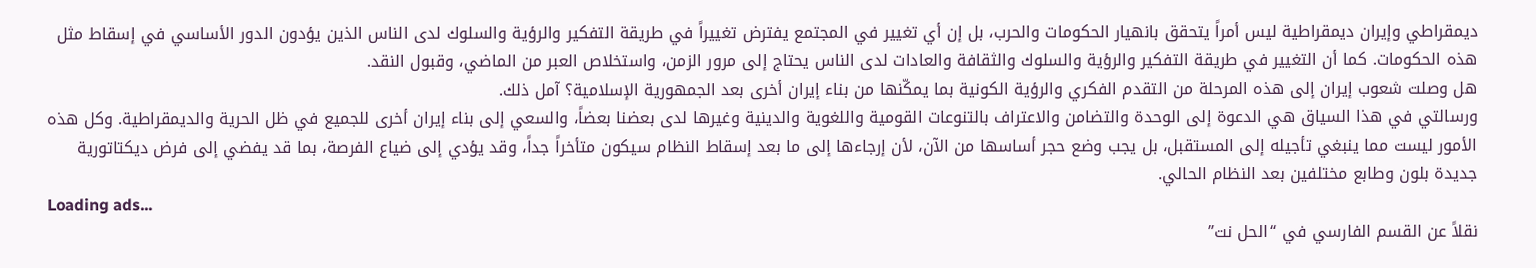ديمقراطي وإيران ديمقراطية ليس أمراً يتحقق بانهيار الحكومات والحرب، بل إن أي تغيير في المجتمع يفترض تغييراً في طريقة التفكير والرؤية والسلوك لدى الناس الذين يؤدون الدور الأساسي في إسقاط مثل هذه الحكومات. كما أن التغيير في طريقة التفكير والرؤية والسلوك والثقافة والعادات لدى الناس يحتاج إلى مرور الزمن، واستخلاص العبر من الماضي، وقبول النقد.
هل وصلت شعوب إيران إلى هذه المرحلة من التقدم الفكري والرؤية الكونية بما يمكّنها من بناء إيران أخرى بعد الجمهورية الإسلامية؟ آمل ذلك.
ورسالتي في هذا السياق هي الدعوة إلى الوحدة والتضامن والاعتراف بالتنوعات القومية واللغوية والدينية وغيرها لدى بعضنا بعضاً، والسعي إلى بناء إيران أخرى للجميع في ظل الحرية والديمقراطية. وكل هذه الأمور ليست مما ينبغي تأجيله إلى المستقبل، بل يجب وضع حجر أساسها من الآن، لأن إرجاءها إلى ما بعد إسقاط النظام سيكون متأخراً جداً، وقد يؤدي إلى ضياع الفرصة، بما قد يفضي إلى فرض ديكتاتورية جديدة بلون وطابع مختلفين بعد النظام الحالي.
Loading ads...
نقلاً عن القسم الفارسي في “الحل نت”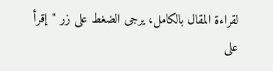لقراءة المقال بالكامل، يرجى الضغط على زر "إقرأ على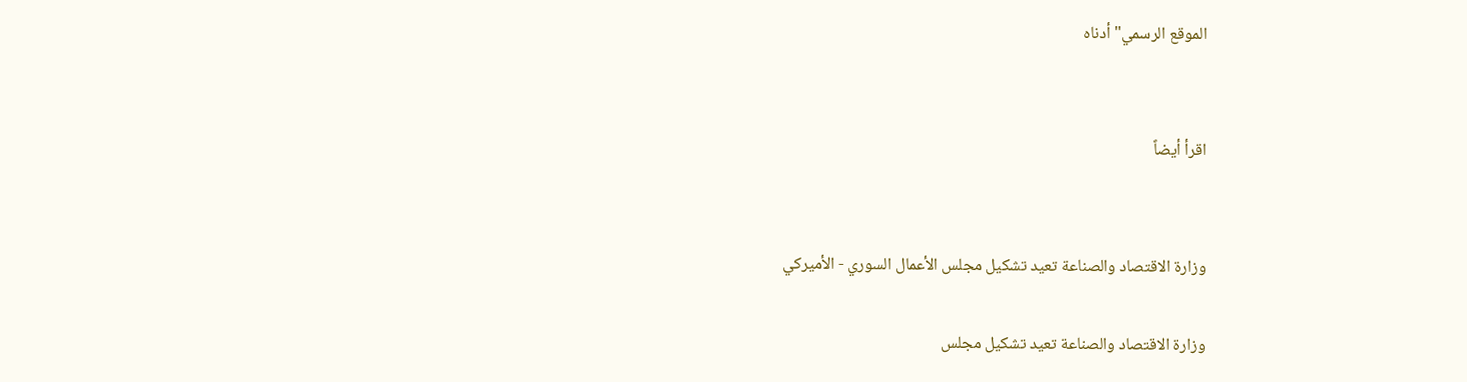الموقع الرسمي" أدناه


اقرأ أيضاً


وزارة الاقتصاد والصناعة تعيد تشكيل مجلس الأعمال السوري - الأميركي

وزارة الاقتصاد والصناعة تعيد تشكيل مجلس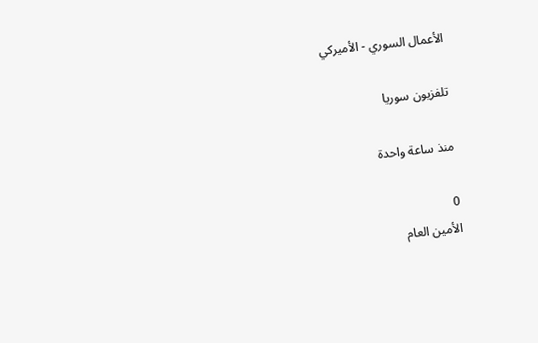الأعمال السوري - الأميركي

تلفزيون سوريا

منذ ساعة واحدة

0
الأمين العام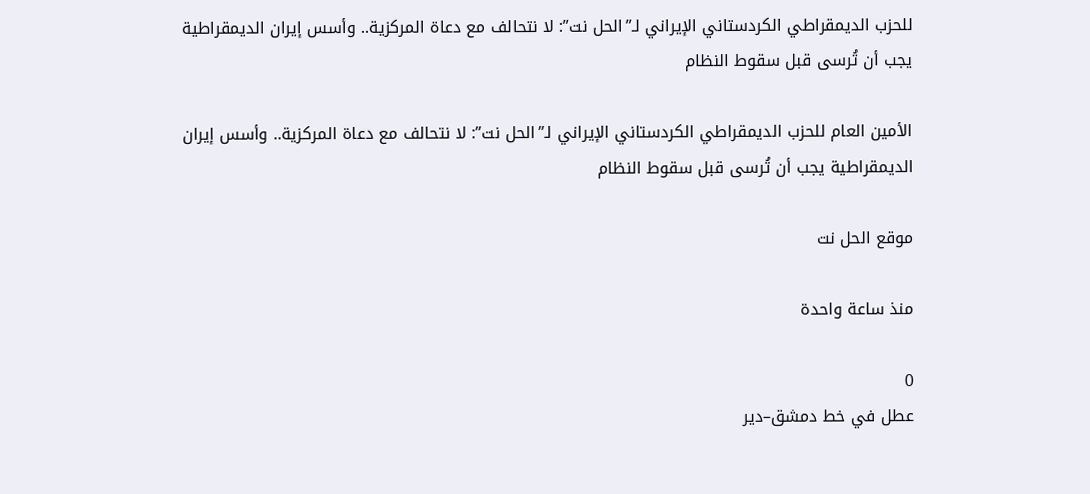للحزب الديمقراطي الكردستاني الإيراني لـ”الحل نت”: لا نتحالف مع دعاة المركزية.. وأسس إيران الديمقراطية يجب أن تُرسى قبل سقوط النظام

الأمين العام للحزب الديمقراطي الكردستاني الإيراني لـ”الحل نت”: لا نتحالف مع دعاة المركزية.. وأسس إيران الديمقراطية يجب أن تُرسى قبل سقوط النظام

موقع الحل نت

منذ ساعة واحدة

0
عطل في خط دمشق–دير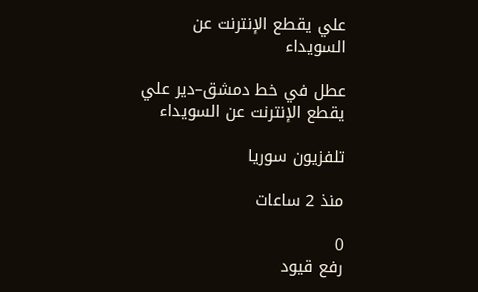علي يقطع الإنترنت عن السويداء

عطل في خط دمشق–دير علي يقطع الإنترنت عن السويداء

تلفزيون سوريا

منذ 2 ساعات

0
رفع قيود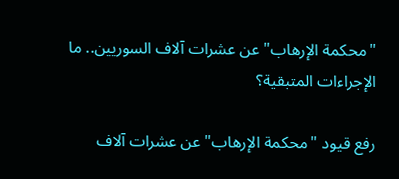"محكمة الإرهاب" عن عشرات آلاف السوريين.. ما الإجراءات المتبقية؟

رفع قيود "محكمة الإرهاب" عن عشرات آلاف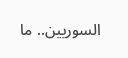السوريين.. ما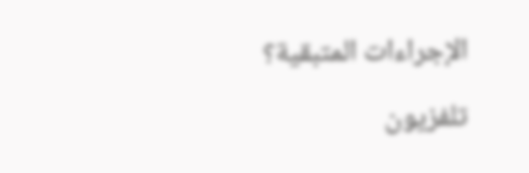الإجراءات المتبقية؟

تلفزيون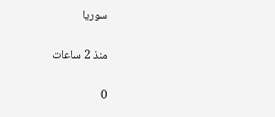سوريا

منذ 2 ساعات

0